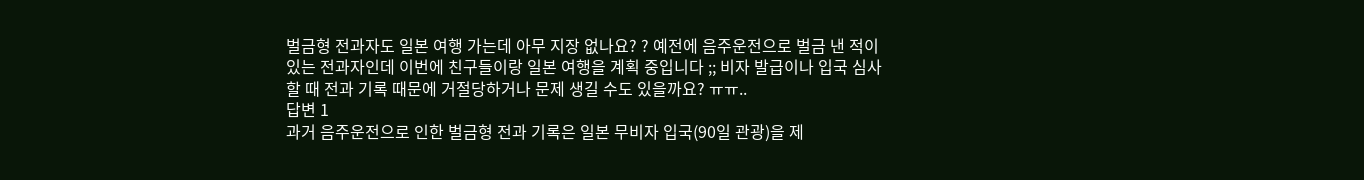벌금형 전과자도 일본 여행 가는데 아무 지장 없나요? ? 예전에 음주운전으로 벌금 낸 적이 있는 전과자인데 이번에 친구들이랑 일본 여행을 계획 중입니다 ;; 비자 발급이나 입국 심사할 때 전과 기록 때문에 거절당하거나 문제 생길 수도 있을까요? ㅠㅠ..
답변 1
과거 음주운전으로 인한 벌금형 전과 기록은 일본 무비자 입국(90일 관광)을 제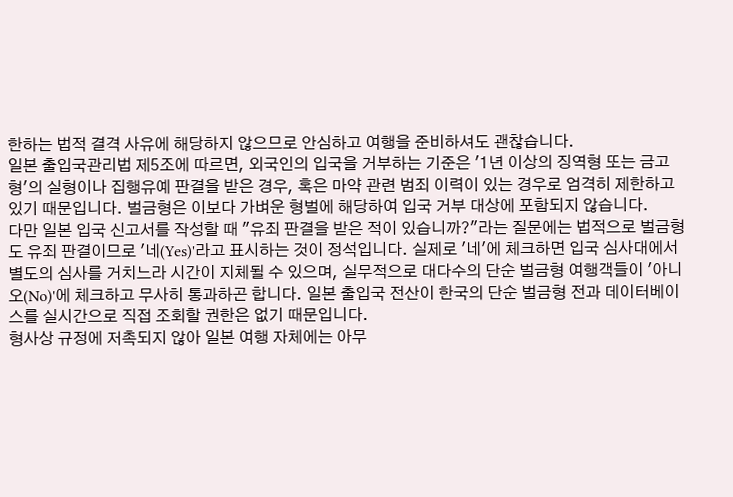한하는 법적 결격 사유에 해당하지 않으므로 안심하고 여행을 준비하셔도 괜찮습니다.
일본 출입국관리법 제5조에 따르면, 외국인의 입국을 거부하는 기준은 '1년 이상의 징역형 또는 금고형'의 실형이나 집행유예 판결을 받은 경우, 혹은 마약 관련 범죄 이력이 있는 경우로 엄격히 제한하고 있기 때문입니다. 벌금형은 이보다 가벼운 형벌에 해당하여 입국 거부 대상에 포함되지 않습니다.
다만 일본 입국 신고서를 작성할 때 "유죄 판결을 받은 적이 있습니까?"라는 질문에는 법적으로 벌금형도 유죄 판결이므로 '네(Yes)'라고 표시하는 것이 정석입니다. 실제로 '네'에 체크하면 입국 심사대에서 별도의 심사를 거치느라 시간이 지체될 수 있으며, 실무적으로 대다수의 단순 벌금형 여행객들이 '아니오(No)'에 체크하고 무사히 통과하곤 합니다. 일본 출입국 전산이 한국의 단순 벌금형 전과 데이터베이스를 실시간으로 직접 조회할 권한은 없기 때문입니다.
형사상 규정에 저촉되지 않아 일본 여행 자체에는 아무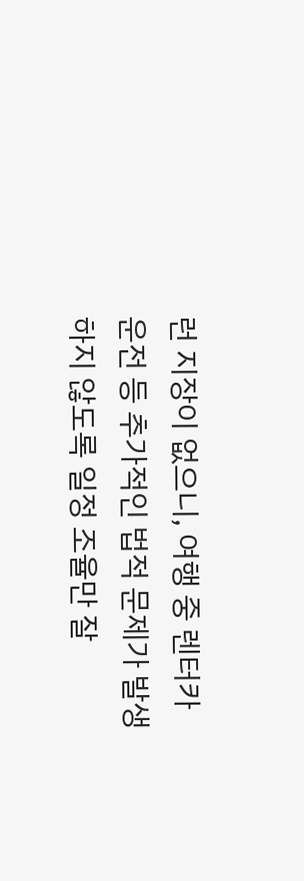런 지장이 없으니, 여행 중 렌터카 운전 등 추가적인 법적 문제가 발생하지 않도록 일정 조율만 잘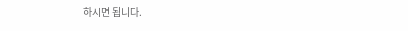하시면 됩니다.